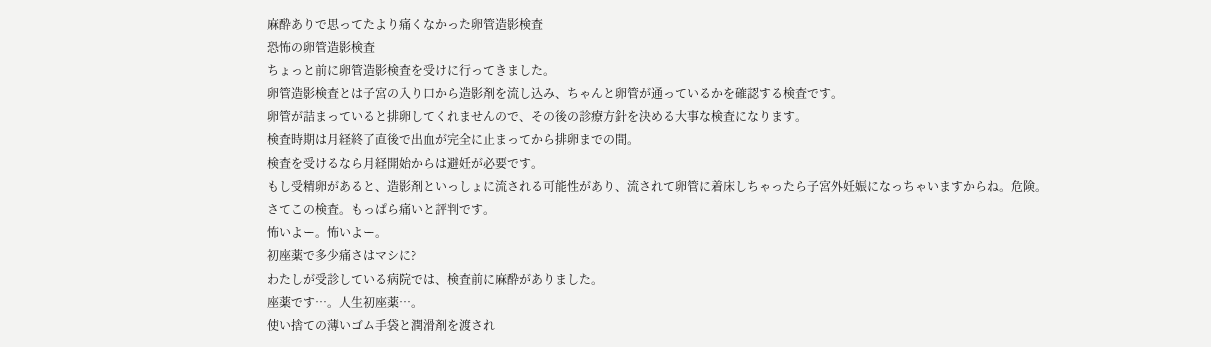麻酔ありで思ってたより痛くなかった卵管造影検査
恐怖の卵管造影検査
ちょっと前に卵管造影検査を受けに行ってきました。
卵管造影検査とは子宮の入り口から造影剤を流し込み、ちゃんと卵管が通っているかを確認する検査です。
卵管が詰まっていると排卵してくれませんので、その後の診療方針を決める大事な検査になります。
検査時期は月経終了直後で出血が完全に止まってから排卵までの間。
検査を受けるなら月経開始からは避妊が必要です。
もし受精卵があると、造影剤といっしょに流される可能性があり、流されて卵管に着床しちゃったら子宮外妊娠になっちゃいますからね。危険。
さてこの検査。もっぱら痛いと評判です。
怖いよー。怖いよー。
初座薬で多少痛さはマシに?
わたしが受診している病院では、検査前に麻酔がありました。
座薬です…。人生初座薬…。
使い捨ての薄いゴム手袋と潤滑剤を渡され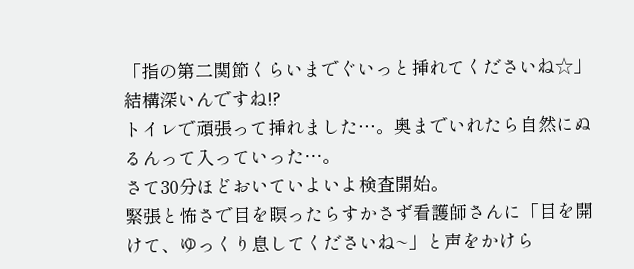「指の第二関節くらいまでぐいっと挿れてくださいね☆」
結構深いんですね!?
トイレで頑張って挿れました…。奥までいれたら自然にぬるんって入っていった…。
さて30分ほどおいていよいよ検査開始。
緊張と怖さで目を瞑ったらすかさず看護師さんに「目を開けて、ゆっくり息してくださいね~」と声をかけら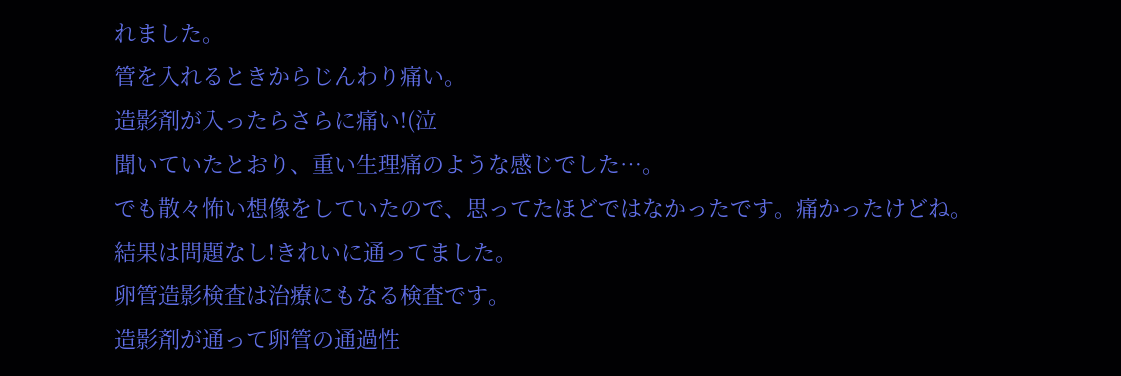れました。
管を入れるときからじんわり痛い。
造影剤が入ったらさらに痛い!(泣
聞いていたとおり、重い生理痛のような感じでした…。
でも散々怖い想像をしていたので、思ってたほどではなかったです。痛かったけどね。
結果は問題なし!きれいに通ってました。
卵管造影検査は治療にもなる検査です。
造影剤が通って卵管の通過性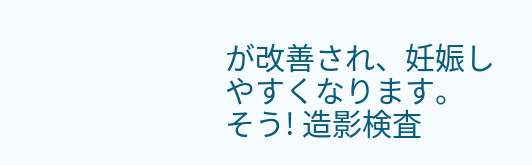が改善され、妊娠しやすくなります。
そう! 造影検査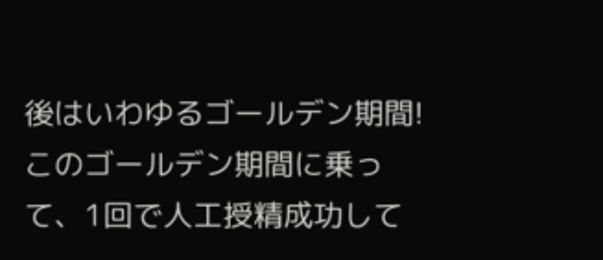後はいわゆるゴールデン期間!
このゴールデン期間に乗って、1回で人工授精成功して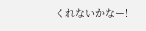くれないかなー!